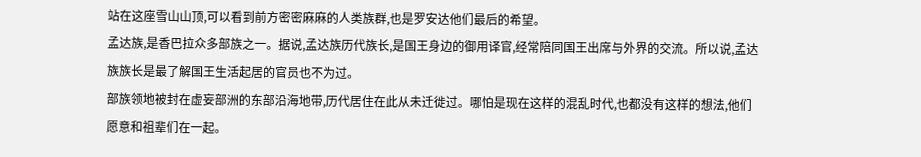站在这座雪山山顶,可以看到前方密密麻麻的人类族群,也是罗安达他们最后的希望。
孟达族,是香巴拉众多部族之一。据说,孟达族历代族长,是国王身边的御用译官,经常陪同国王出席与外界的交流。所以说,孟达族族长是最了解国王生活起居的官员也不为过。
部族领地被封在虚妄部洲的东部沿海地带,历代居住在此从未迁徙过。哪怕是现在这样的混乱时代,也都没有这样的想法,他们愿意和祖辈们在一起。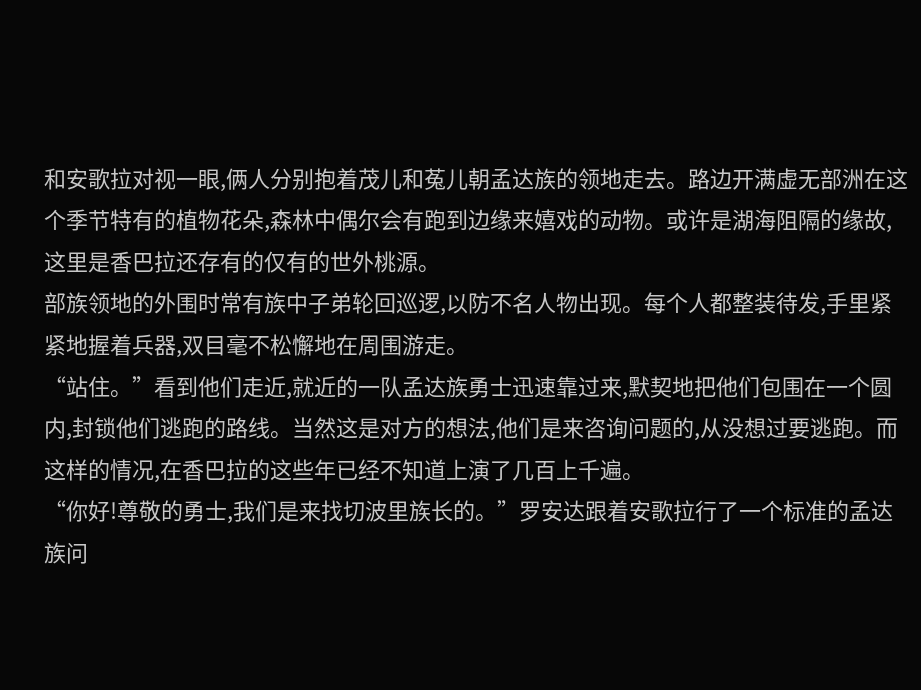和安歌拉对视一眼,俩人分别抱着茂儿和菟儿朝孟达族的领地走去。路边开满虚无部洲在这个季节特有的植物花朵,森林中偶尔会有跑到边缘来嬉戏的动物。或许是湖海阻隔的缘故,这里是香巴拉还存有的仅有的世外桃源。
部族领地的外围时常有族中子弟轮回巡逻,以防不名人物出现。每个人都整装待发,手里紧紧地握着兵器,双目毫不松懈地在周围游走。
“站住。”看到他们走近,就近的一队孟达族勇士迅速靠过来,默契地把他们包围在一个圆内,封锁他们逃跑的路线。当然这是对方的想法,他们是来咨询问题的,从没想过要逃跑。而这样的情况,在香巴拉的这些年已经不知道上演了几百上千遍。
“你好!尊敬的勇士,我们是来找切波里族长的。”罗安达跟着安歌拉行了一个标准的孟达族问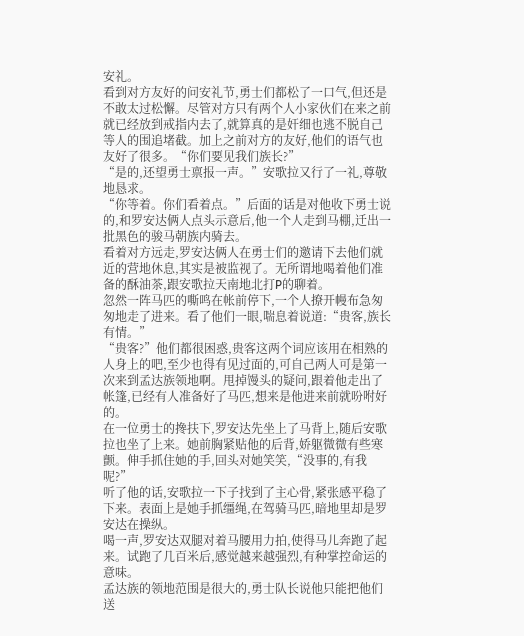安礼。
看到对方友好的问安礼节,勇士们都松了一口气,但还是不敢太过松懈。尽管对方只有两个人小家伙们在来之前就已经放到戒指内去了,就算真的是奸细也逃不脱自己等人的围追堵截。加上之前对方的友好,他们的语气也友好了很多。“你们要见我们族长?”
“是的,还望勇士禀报一声。”安歌拉又行了一礼,尊敬地恳求。
“你等着。你们看着点。”后面的话是对他收下勇士说的,和罗安达俩人点头示意后,他一个人走到马棚,迁出一批黑色的骏马朝族内骑去。
看着对方远走,罗安达俩人在勇士们的邀请下去他们就近的营地休息,其实是被监视了。无所谓地喝着他们准备的酥油茶,跟安歌拉天南地北打P的聊着。
忽然一阵马匹的嘶鸣在帐前停下,一个人撩开幔布急匆匆地走了进来。看了他们一眼,喘息着说道:“贵客,族长有情。”
“贵客?”他们都很困惑,贵客这两个词应该用在相熟的人身上的吧,至少也得有见过面的,可自己两人可是第一次来到孟达族领地啊。甩掉馒头的疑问,跟着他走出了帐篷,已经有人准备好了马匹,想来是他进来前就吩咐好的。
在一位勇士的搀扶下,罗安达先坐上了马背上,随后安歌拉也坐了上来。她前胸紧贴他的后背,娇躯微微有些寒颤。伸手抓住她的手,回头对她笑笑,“没事的,有我呢?”
听了他的话,安歌拉一下子找到了主心骨,紧张感平稳了下来。表面上是她手抓缰绳,在驾骑马匹,暗地里却是罗安达在操纵。
喝一声,罗安达双腿对着马腰用力拍,使得马儿奔跑了起来。试跑了几百米后,感觉越来越强烈,有种掌控命运的意味。
孟达族的领地范围是很大的,勇士队长说他只能把他们送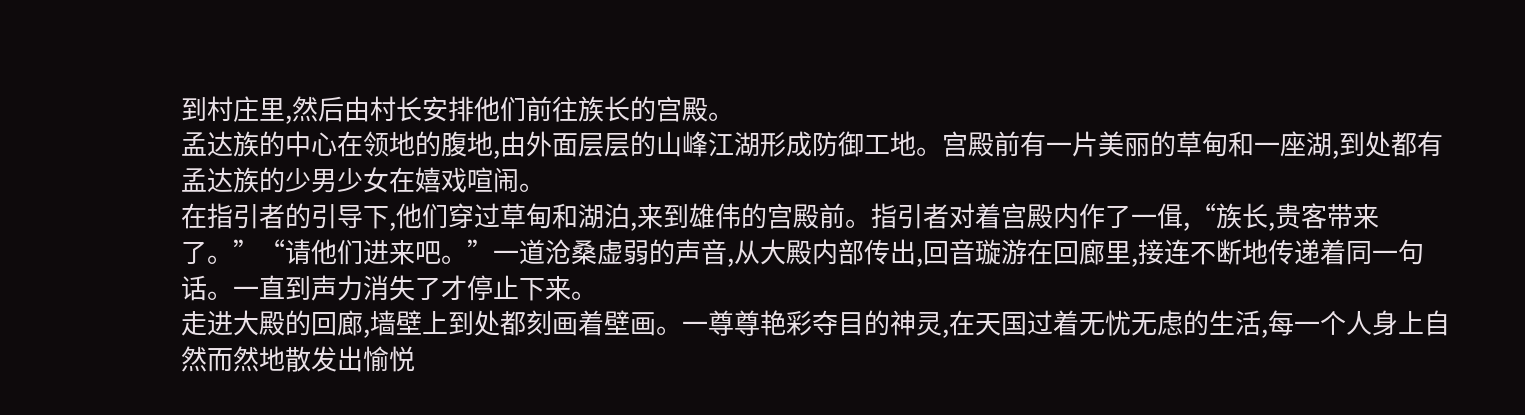到村庄里,然后由村长安排他们前往族长的宫殿。
孟达族的中心在领地的腹地,由外面层层的山峰江湖形成防御工地。宫殿前有一片美丽的草甸和一座湖,到处都有孟达族的少男少女在嬉戏喧闹。
在指引者的引导下,他们穿过草甸和湖泊,来到雄伟的宫殿前。指引者对着宫殿内作了一偮,“族长,贵客带来了。”“请他们进来吧。”一道沧桑虚弱的声音,从大殿内部传出,回音璇游在回廊里,接连不断地传递着同一句话。一直到声力消失了才停止下来。
走进大殿的回廊,墙壁上到处都刻画着壁画。一尊尊艳彩夺目的神灵,在天国过着无忧无虑的生活,每一个人身上自然而然地散发出愉悦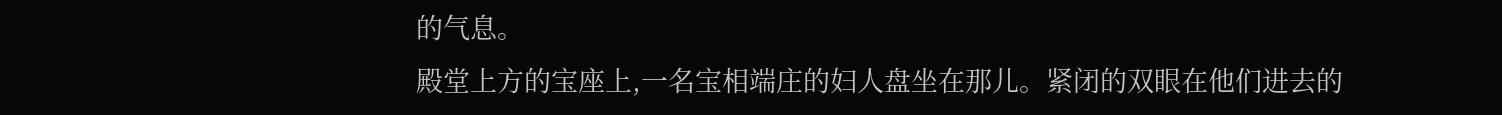的气息。
殿堂上方的宝座上,一名宝相端庄的妇人盘坐在那儿。紧闭的双眼在他们进去的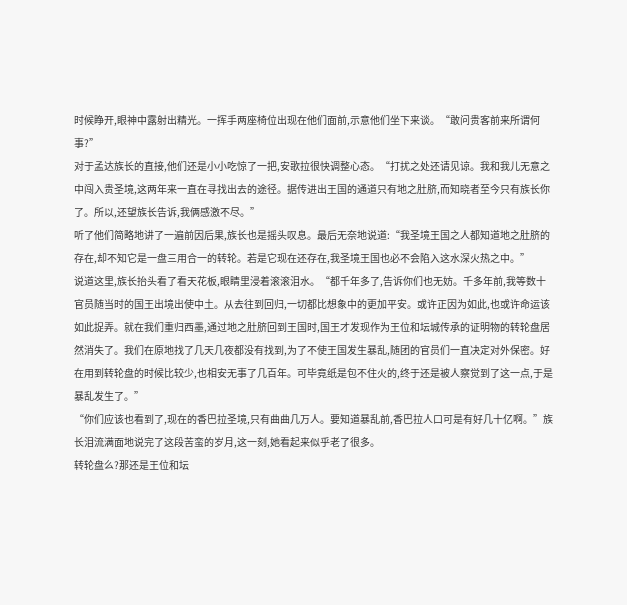时候睁开,眼神中露射出精光。一挥手两座椅位出现在他们面前,示意他们坐下来谈。“敢问贵客前来所谓何事?”
对于孟达族长的直接,他们还是小小吃惊了一把,安歌拉很快调整心态。“打扰之处还请见谅。我和我儿无意之中闯入贵圣境,这两年来一直在寻找出去的途径。据传进出王国的通道只有地之肚脐,而知晓者至今只有族长你了。所以,还望族长告诉,我俩感激不尽。”
听了他们简略地讲了一遍前因后果,族长也是摇头叹息。最后无奈地说道:“我圣境王国之人都知道地之肚脐的存在,却不知它是一盘三用合一的转轮。若是它现在还存在,我圣境王国也必不会陷入这水深火热之中。”
说道这里,族长抬头看了看天花板,眼睛里浸着滚滚泪水。“都千年多了,告诉你们也无妨。千多年前,我等数十官员随当时的国王出境出使中土。从去往到回归,一切都比想象中的更加平安。或许正因为如此,也或许命运该如此捉弄。就在我们重归西墨,通过地之肚脐回到王国时,国王才发现作为王位和坛城传承的证明物的转轮盘居然消失了。我们在原地找了几天几夜都没有找到,为了不使王国发生暴乱,随团的官员们一直决定对外保密。好在用到转轮盘的时候比较少,也相安无事了几百年。可毕竟纸是包不住火的,终于还是被人察觉到了这一点,于是暴乱发生了。”
“你们应该也看到了,现在的香巴拉圣境,只有曲曲几万人。要知道暴乱前,香巴拉人口可是有好几十亿啊。”族长泪流满面地说完了这段苦蛮的岁月,这一刻,她看起来似乎老了很多。
转轮盘么?那还是王位和坛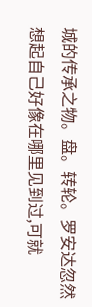城的传承之物。盘。转轮。罗安达忽然想起自己好像在哪里见到过,可就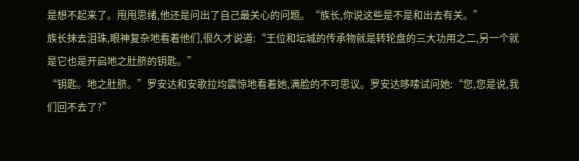是想不起来了。甩甩思绪,他还是问出了自己最关心的问题。“族长,你说这些是不是和出去有关。”
族长抹去泪珠,眼神复杂地看着他们,很久才说道:“王位和坛城的传承物就是转轮盘的三大功用之二,另一个就是它也是开启地之肚脐的钥匙。”
“钥匙。地之肚脐。”罗安达和安歌拉均震惊地看着她,满脸的不可思议。罗安达哆嗦试问她:“您,您是说,我们回不去了?”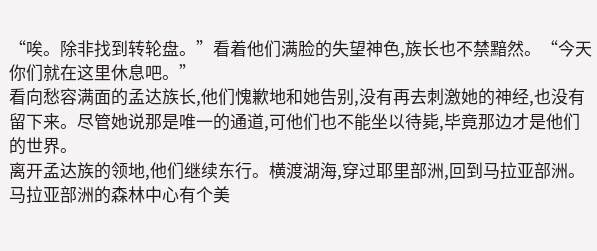“唉。除非找到转轮盘。”看着他们满脸的失望神色,族长也不禁黯然。“今天你们就在这里休息吧。”
看向愁容满面的孟达族长,他们愧歉地和她告别,没有再去刺激她的神经,也没有留下来。尽管她说那是唯一的通道,可他们也不能坐以待毙,毕竟那边才是他们的世界。
离开孟达族的领地,他们继续东行。横渡湖海,穿过耶里部洲,回到马拉亚部洲。
马拉亚部洲的森林中心有个美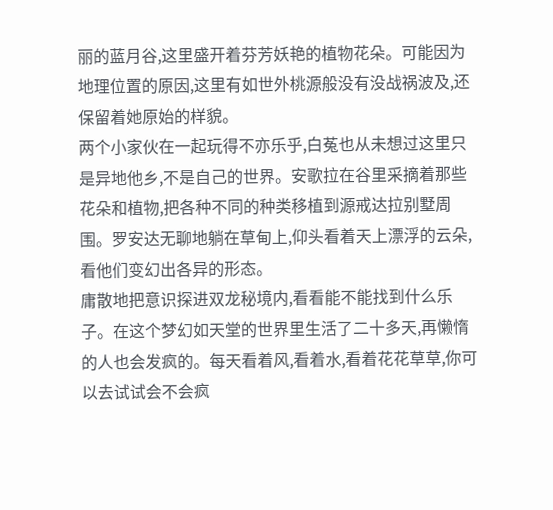丽的蓝月谷,这里盛开着芬芳妖艳的植物花朵。可能因为地理位置的原因,这里有如世外桃源般没有没战祸波及,还保留着她原始的样貌。
两个小家伙在一起玩得不亦乐乎,白菟也从未想过这里只是异地他乡,不是自己的世界。安歌拉在谷里采摘着那些花朵和植物,把各种不同的种类移植到源戒达拉别墅周围。罗安达无聊地躺在草甸上,仰头看着天上漂浮的云朵,看他们变幻出各异的形态。
庸散地把意识探进双龙秘境内,看看能不能找到什么乐子。在这个梦幻如天堂的世界里生活了二十多天,再懒惰的人也会发疯的。每天看着风,看着水,看着花花草草,你可以去试试会不会疯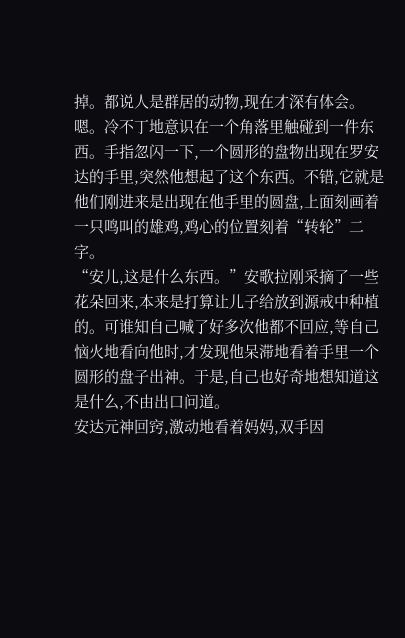掉。都说人是群居的动物,现在才深有体会。
嗯。冷不丁地意识在一个角落里触碰到一件东西。手指忽闪一下,一个圆形的盘物出现在罗安达的手里,突然他想起了这个东西。不错,它就是他们刚进来是出现在他手里的圆盘,上面刻画着一只鸣叫的雄鸡,鸡心的位置刻着“转轮”二字。
“安儿,这是什么东西。”安歌拉刚采摘了一些花朵回来,本来是打算让儿子给放到源戒中种植的。可谁知自己喊了好多次他都不回应,等自己恼火地看向他时,才发现他呆滞地看着手里一个圆形的盘子出神。于是,自己也好奇地想知道这是什么,不由出口问道。
安达元神回窍,激动地看着妈妈,双手因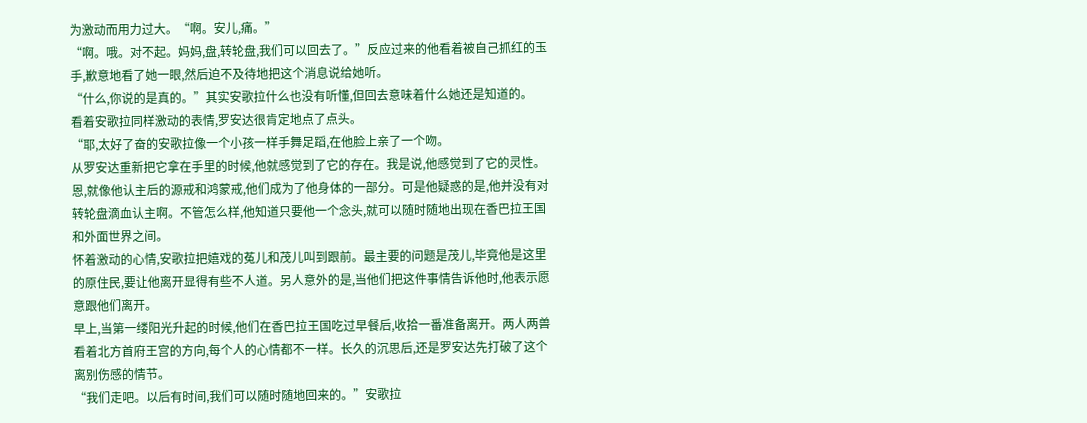为激动而用力过大。“啊。安儿,痛。”
“啊。哦。对不起。妈妈,盘,转轮盘,我们可以回去了。”反应过来的他看着被自己抓红的玉手,歉意地看了她一眼,然后迫不及待地把这个消息说给她听。
“什么,你说的是真的。”其实安歌拉什么也没有听懂,但回去意味着什么她还是知道的。
看着安歌拉同样激动的表情,罗安达很肯定地点了点头。
“耶,太好了奋的安歌拉像一个小孩一样手舞足蹈,在他脸上亲了一个吻。
从罗安达重新把它拿在手里的时候,他就感觉到了它的存在。我是说,他感觉到了它的灵性。恩,就像他认主后的源戒和鸿蒙戒,他们成为了他身体的一部分。可是他疑惑的是,他并没有对转轮盘滴血认主啊。不管怎么样,他知道只要他一个念头,就可以随时随地出现在香巴拉王国和外面世界之间。
怀着激动的心情,安歌拉把嬉戏的菟儿和茂儿叫到跟前。最主要的问题是茂儿,毕竟他是这里的原住民,要让他离开显得有些不人道。另人意外的是,当他们把这件事情告诉他时,他表示愿意跟他们离开。
早上,当第一缕阳光升起的时候,他们在香巴拉王国吃过早餐后,收拾一番准备离开。两人两兽看着北方首府王宫的方向,每个人的心情都不一样。长久的沉思后,还是罗安达先打破了这个离别伤感的情节。
“我们走吧。以后有时间,我们可以随时随地回来的。”安歌拉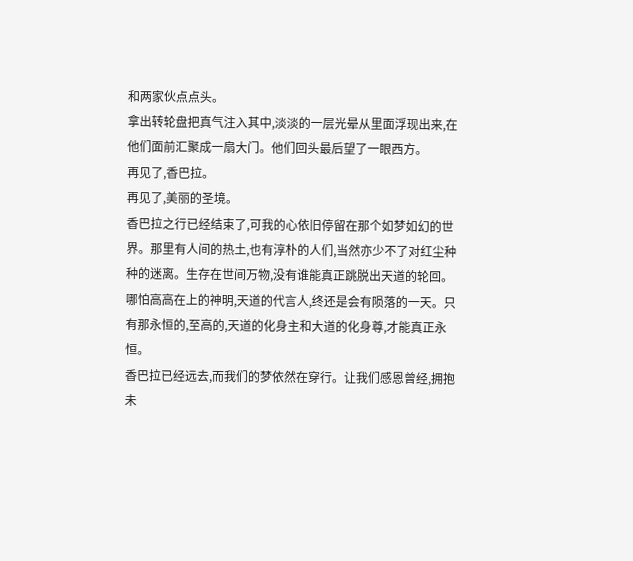和两家伙点点头。
拿出转轮盘把真气注入其中,淡淡的一层光晕从里面浮现出来,在他们面前汇聚成一扇大门。他们回头最后望了一眼西方。
再见了,香巴拉。
再见了,美丽的圣境。
香巴拉之行已经结束了,可我的心依旧停留在那个如梦如幻的世界。那里有人间的热土,也有淳朴的人们,当然亦少不了对红尘种种的迷离。生存在世间万物,没有谁能真正跳脱出天道的轮回。
哪怕高高在上的神明,天道的代言人,终还是会有陨落的一天。只有那永恒的,至高的,天道的化身主和大道的化身尊,才能真正永恒。
香巴拉已经远去,而我们的梦依然在穿行。让我们感恩曾经,拥抱未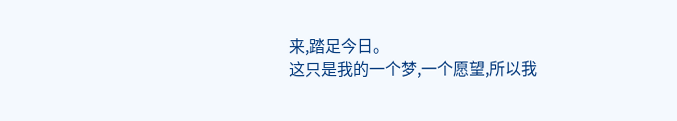来,踏足今日。
这只是我的一个梦,一个愿望,所以我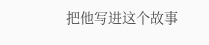把他写进这个故事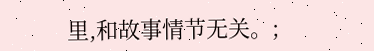里,和故事情节无关。;